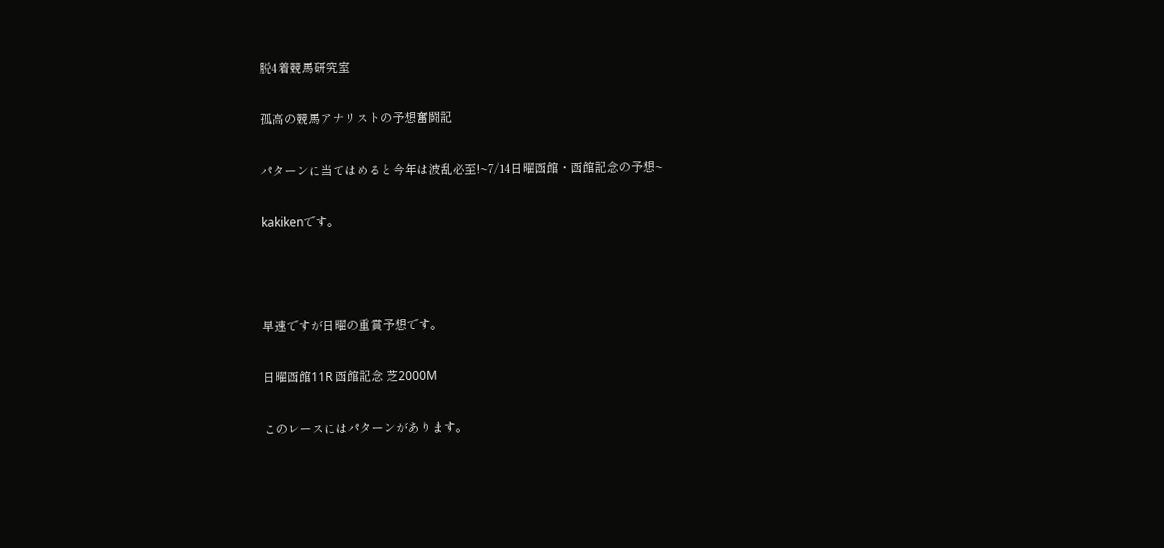脱4着競馬研究室

孤高の競馬アナリストの予想奮闘記

パターンに当てはめると今年は波乱必至!~7/14日曜函館・函館記念の予想~

kakikenです。



早速ですが日曜の重賞予想です。

日曜函館11R 函館記念 芝2000М

このレースにはパターンがあります。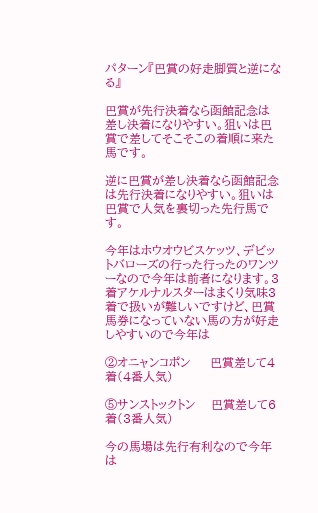パターン『巴賞の好走脚質と逆になる』

巴賞が先行決着なら函館記念は差し決着になりやすい。狙いは巴賞で差してそこそこの着順に来た馬です。

逆に巴賞が差し決着なら函館記念は先行決着になりやすい。狙いは巴賞で人気を裏切った先行馬です。

今年はホウオウビスケッツ、デビットバローズの行った行ったのワンツーなので今年は前者になります。3着アケルナルスターはまくり気味3着で扱いが難しいですけど、巴賞馬券になっていない馬の方が好走しやすいので今年は

②オニャンコポン     巴賞差して4着(4番人気)

⑤サンストックトン    巴賞差して6着(3番人気)

今の馬場は先行有利なので今年は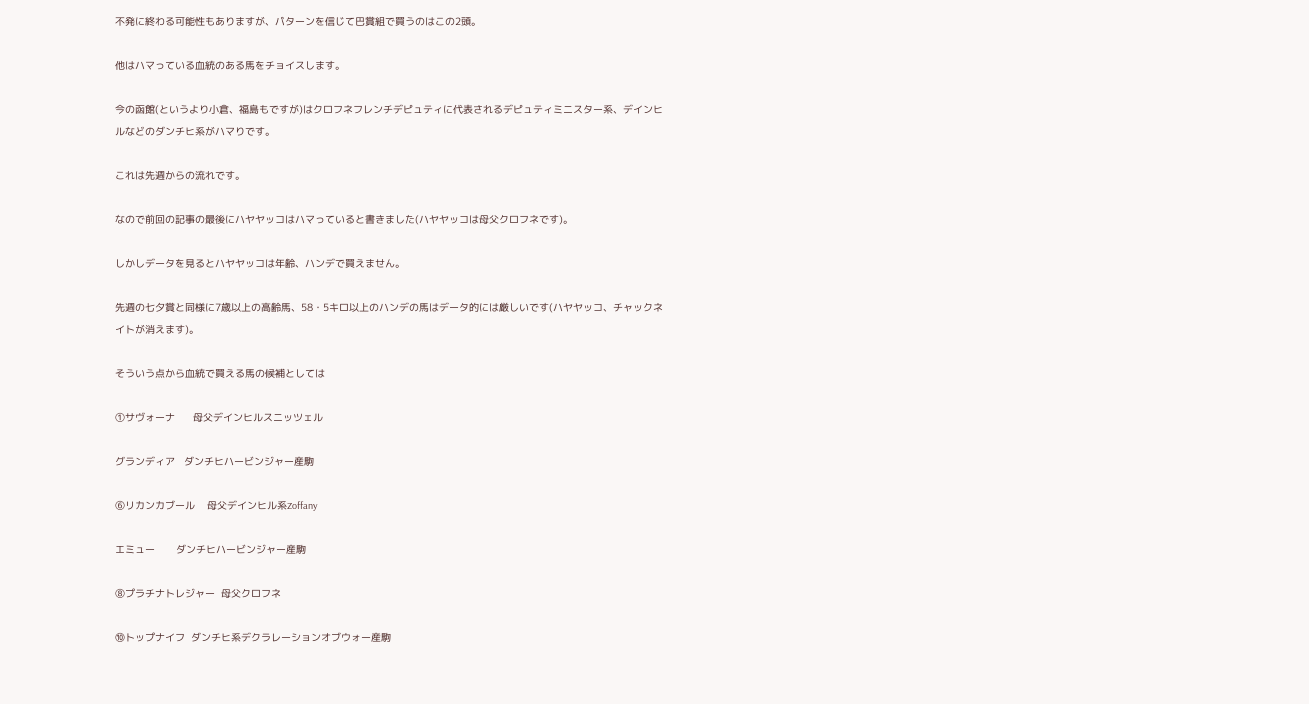不発に終わる可能性もありますが、パターンを信じて巴賞組で買うのはこの2頭。

他はハマっている血統のある馬をチョイスします。

今の函館(というより小倉、福島もですが)はクロフネフレンチデピュティに代表されるデピュティミニスター系、デインヒルなどのダンチヒ系がハマりです。

これは先週からの流れです。

なので前回の記事の最後にハヤヤッコはハマっていると書きました(ハヤヤッコは母父クロフネです)。

しかしデータを見るとハヤヤッコは年齢、ハンデで買えません。

先週の七夕賞と同様に7歳以上の高齢馬、58・5キロ以上のハンデの馬はデータ的には厳しいです(ハヤヤッコ、チャックネイトが消えます)。

そういう点から血統で買える馬の候補としては

①サヴォーナ      母父デインヒルスニッツェル

グランディア   ダンチヒハービンジャー産駒

⑥リカンカブール    母父デインヒル系Zoffany

エミュー       ダンチヒハービンジャー産駒

⑧プラチナトレジャー  母父クロフネ

⑩トップナイフ  ダンチヒ系デクラレーションオブウォー産駒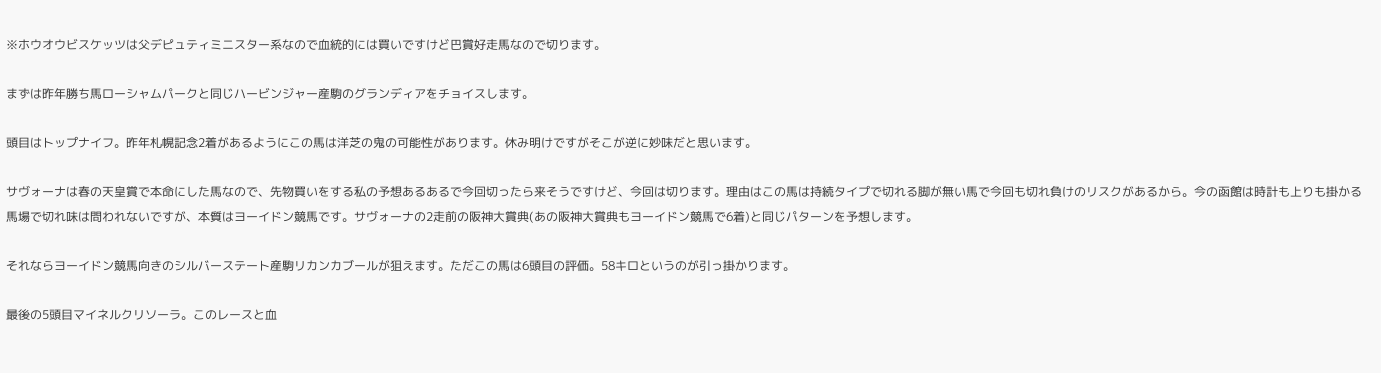※ホウオウビスケッツは父デピュティミニスター系なので血統的には買いですけど巴賞好走馬なので切ります。

まずは昨年勝ち馬ローシャムパークと同じハービンジャー産駒のグランディアをチョイスします。

頭目はトップナイフ。昨年札幌記念2着があるようにこの馬は洋芝の鬼の可能性があります。休み明けですがそこが逆に妙味だと思います。

サヴォーナは春の天皇賞で本命にした馬なので、先物買いをする私の予想あるあるで今回切ったら来そうですけど、今回は切ります。理由はこの馬は持続タイプで切れる脚が無い馬で今回も切れ負けのリスクがあるから。今の函館は時計も上りも掛かる馬場で切れ味は問われないですが、本質はヨーイドン競馬です。サヴォーナの2走前の阪神大賞典(あの阪神大賞典もヨーイドン競馬で6着)と同じパターンを予想します。

それならヨーイドン競馬向きのシルバーステート産駒リカンカブールが狙えます。ただこの馬は6頭目の評価。58キロというのが引っ掛かります。

最後の5頭目マイネルクリソーラ。このレースと血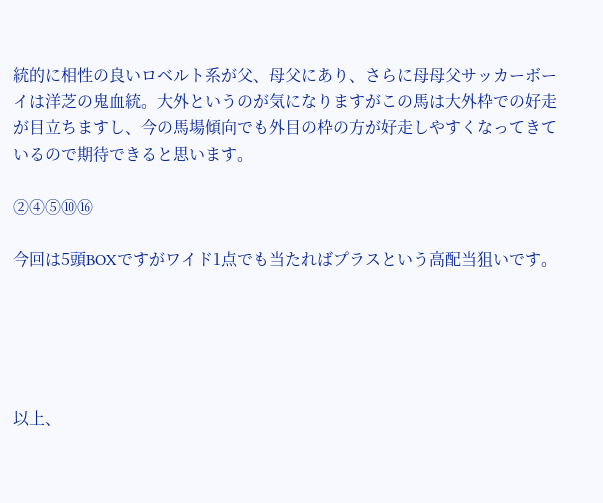統的に相性の良いロベルト系が父、母父にあり、さらに母母父サッカーボーイは洋芝の鬼血統。大外というのが気になりますがこの馬は大外枠での好走が目立ちますし、今の馬場傾向でも外目の枠の方が好走しやすくなってきているので期待できると思います。

②④⑤⑩⑯

今回は5頭BOXですがワイド1点でも当たればプラスという高配当狙いです。





以上、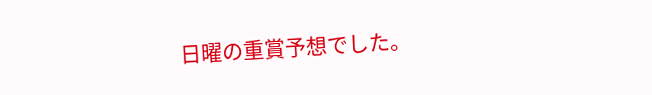日曜の重賞予想でした。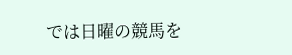では日曜の競馬を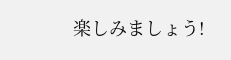楽しみましょう!